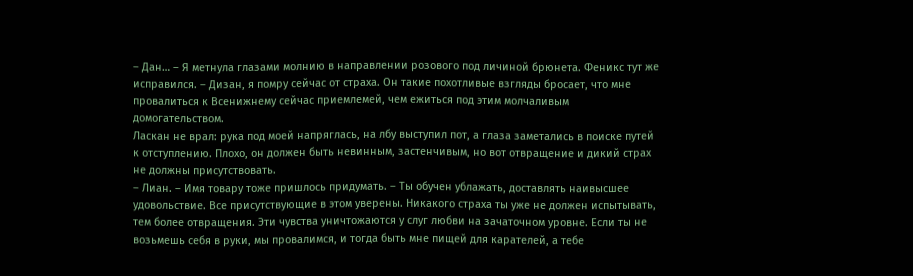– Дан… – Я метнула глазами молнию в направлении розового под личиной брюнета. Феникс тут же исправился. – Дизан, я помру сейчас от страха. Он такие похотливые взгляды бросает, что мне провалиться к Всенижнему сейчас приемлемей, чем ежиться под этим молчаливым домогательством.
Ласкан не врал: рука под моей напряглась, на лбу выступил пот, а глаза заметались в поиске путей к отступлению. Плохо, он должен быть невинным, застенчивым, но вот отвращение и дикий страх не должны присутствовать.
– Лиан. – Имя товару тоже пришлось придумать. – Ты обучен ублажать, доставлять наивысшее удовольствие. Все присутствующие в этом уверены. Никакого страха ты уже не должен испытывать, тем более отвращения. Эти чувства уничтожаются у слуг любви на зачаточном уровне. Если ты не возьмешь себя в руки, мы провалимся, и тогда быть мне пищей для карателей, а тебе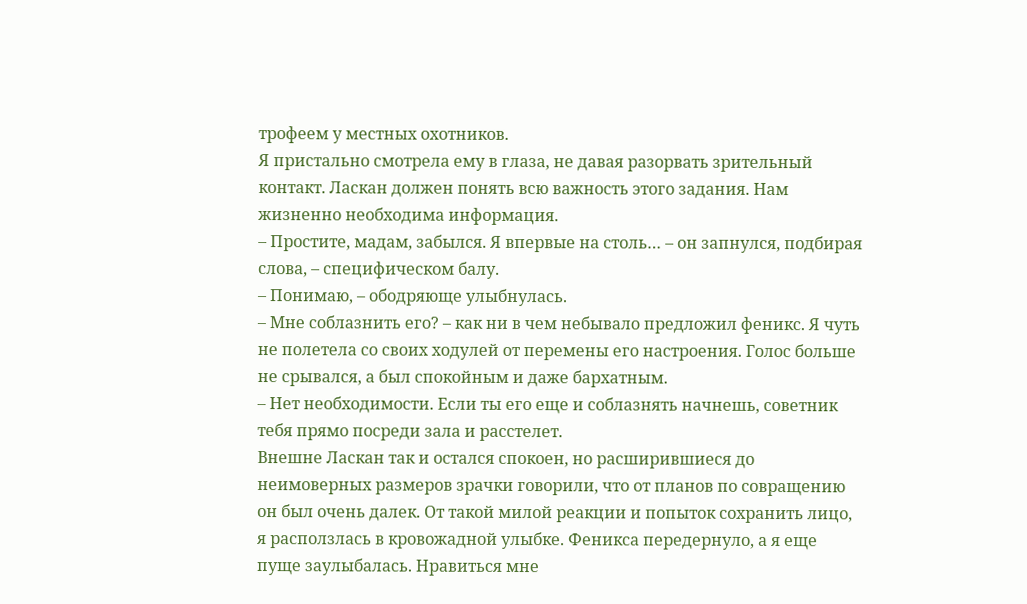трофеем у местных охотников.
Я пристально смотрела ему в глаза, не давая разорвать зрительный контакт. Ласкан должен понять всю важность этого задания. Нам жизненно необходима информация.
– Простите, мадам, забылся. Я впервые на столь… – он запнулся, подбирая слова, – специфическом балу.
– Понимаю, – ободряюще улыбнулась.
– Мне соблазнить его? – как ни в чем небывало предложил феникс. Я чуть не полетела со своих ходулей от перемены его настроения. Голос больше не срывался, а был спокойным и даже бархатным.
– Нет необходимости. Если ты его еще и соблазнять начнешь, советник тебя прямо посреди зала и расстелет.
Внешне Ласкан так и остался спокоен, но расширившиеся до неимоверных размеров зрачки говорили, что от планов по совращению он был очень далек. От такой милой реакции и попыток сохранить лицо, я расползлась в кровожадной улыбке. Феникса передернуло, а я еще пуще заулыбалась. Нравиться мне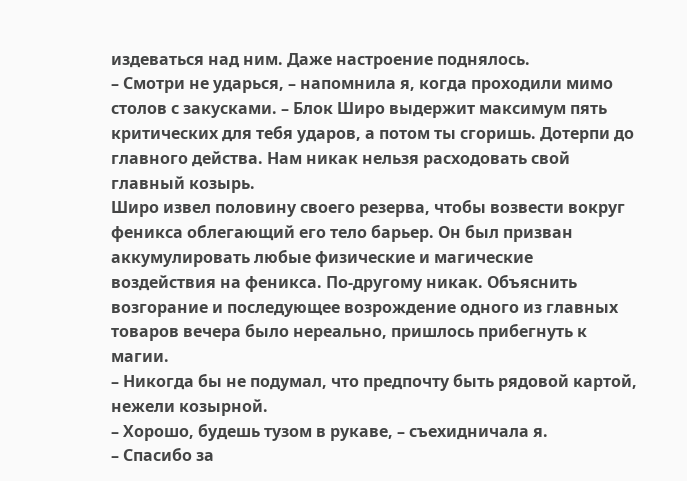издеваться над ним. Даже настроение поднялось.
– Смотри не ударься, – напомнила я, когда проходили мимо столов с закусками. – Блок Широ выдержит максимум пять критических для тебя ударов, а потом ты сгоришь. Дотерпи до главного действа. Нам никак нельзя расходовать свой главный козырь.
Широ извел половину своего резерва, чтобы возвести вокруг феникса облегающий его тело барьер. Он был призван аккумулировать любые физические и магические воздействия на феникса. По-другому никак. Объяснить возгорание и последующее возрождение одного из главных товаров вечера было нереально, пришлось прибегнуть к магии.
– Никогда бы не подумал, что предпочту быть рядовой картой, нежели козырной.
– Хорошо, будешь тузом в рукаве, – съехидничала я.
– Спасибо за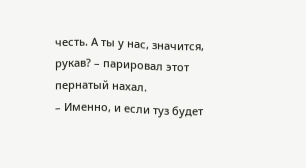честь. А ты у нас, значится, рукав? – парировал этот пернатый нахал.
– Именно, и если туз будет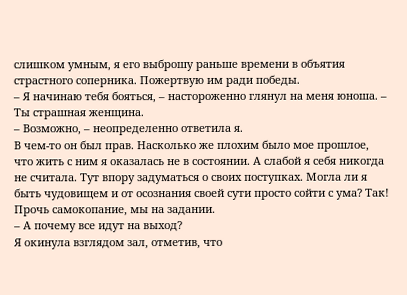слишком умным, я его выброшу раньше времени в объятия страстного соперника. Пожертвую им ради победы.
– Я начинаю тебя бояться, – настороженно глянул на меня юноша. – Ты страшная женщина.
– Возможно, – неопределенно ответила я.
В чем-то он был прав. Насколько же плохим было мое прошлое, что жить с ним я оказалась не в состоянии. А слабой я себя никогда не считала. Тут впору задуматься о своих поступках. Могла ли я быть чудовищем и от осознания своей сути просто сойти с ума? Так! Прочь самокопание, мы на задании.
– А почему все идут на выход?
Я окинула взглядом зал, отметив, что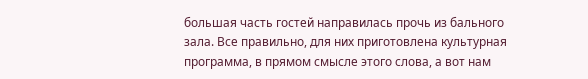большая часть гостей направилась прочь из бального зала. Все правильно, для них приготовлена культурная программа, в прямом смысле этого слова, а вот нам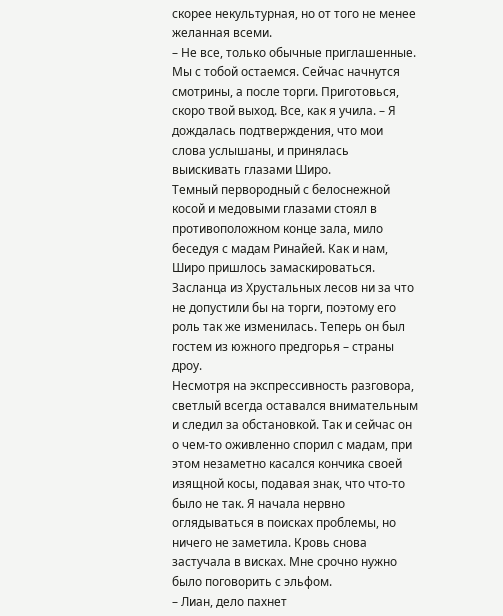скорее некультурная, но от того не менее желанная всеми.
– Не все, только обычные приглашенные. Мы с тобой остаемся. Сейчас начнутся смотрины, а после торги. Приготовься, скоро твой выход. Все, как я учила. – Я дождалась подтверждения, что мои слова услышаны, и принялась выискивать глазами Широ.
Темный первородный с белоснежной косой и медовыми глазами стоял в противоположном конце зала, мило беседуя с мадам Ринайей. Как и нам, Широ пришлось замаскироваться. Засланца из Хрустальных лесов ни за что не допустили бы на торги, поэтому его роль так же изменилась. Теперь он был гостем из южного предгорья – страны дроу.
Несмотря на экспрессивность разговора, светлый всегда оставался внимательным и следил за обстановкой. Так и сейчас он о чем-то оживленно спорил с мадам, при этом незаметно касался кончика своей изящной косы, подавая знак, что что-то было не так. Я начала нервно оглядываться в поисках проблемы, но ничего не заметила. Кровь снова застучала в висках. Мне срочно нужно было поговорить с эльфом.
– Лиан, дело пахнет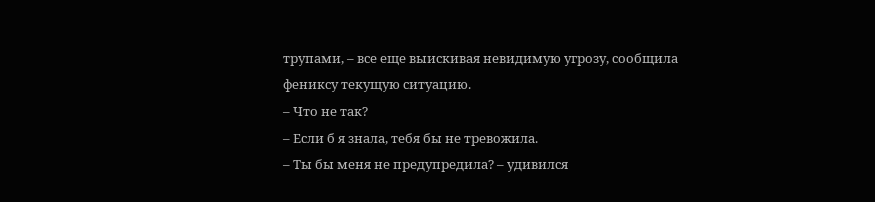трупами, – все еще выискивая невидимую угрозу, сообщила фениксу текущую ситуацию.
– Что не так?
– Если б я знала, тебя бы не тревожила.
– Ты бы меня не предупредила? – удивился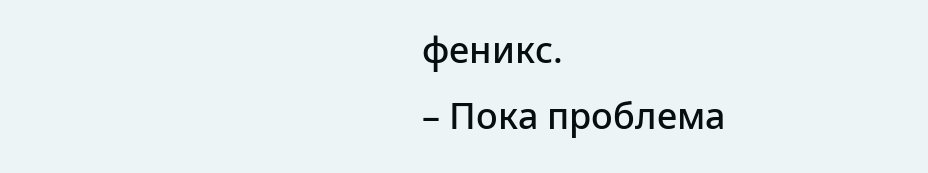феникс.
– Пока проблема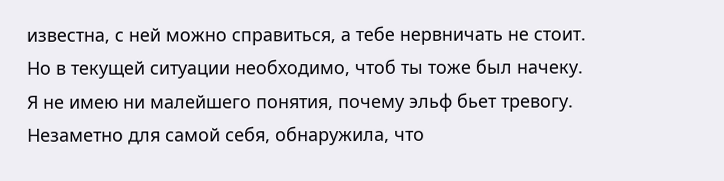известна, с ней можно справиться, а тебе нервничать не стоит. Но в текущей ситуации необходимо, чтоб ты тоже был начеку. Я не имею ни малейшего понятия, почему эльф бьет тревогу.
Незаметно для самой себя, обнаружила, что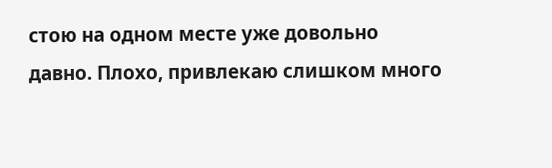стою на одном месте уже довольно давно. Плохо, привлекаю слишком много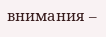внимания –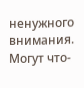ненужного внимания. Могут что-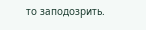то заподозрить.